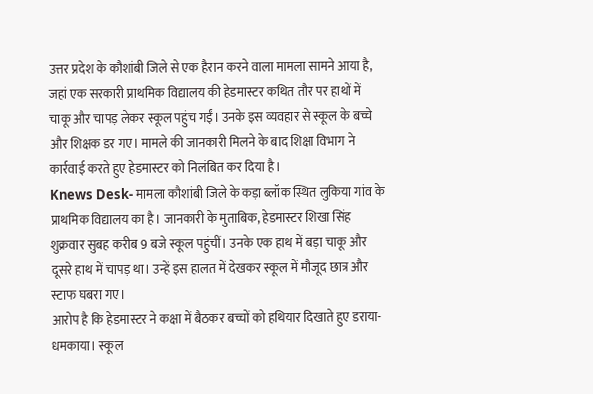उत्तर प्रदेश के कौशांबी जिले से एक हैरान करने वाला मामला सामने आया है, जहां एक सरकारी प्राथमिक विद्यालय की हेडमास्टर कथित तौर पर हाथों में चाकू और चापड़ लेकर स्कूल पहुंच गईं। उनके इस व्यवहार से स्कूल के बच्चे और शिक्षक डर गए। मामले की जानकारी मिलने के बाद शिक्षा विभाग ने कार्रवाई करते हुए हेडमास्टर को निलंबित कर दिया है।
Knews Desk- मामला कौशांबी जिले के कड़ा ब्लॉक स्थित लुकिया गांव के प्राथमिक विद्यालय का है। जानकारी के मुताबिक, हेडमास्टर शिखा सिंह शुक्रवार सुबह करीब 9 बजे स्कूल पहुंचीं। उनके एक हाथ में बड़ा चाकू और दूसरे हाथ में चापड़ था। उन्हें इस हालत में देखकर स्कूल में मौजूद छात्र और स्टाफ घबरा गए।
आरोप है कि हेडमास्टर ने कक्षा में बैठकर बच्चों को हथियार दिखाते हुए डराया-धमकाया। स्कूल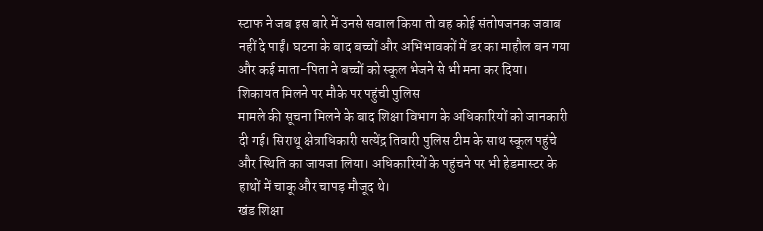स्टाफ ने जब इस बारे में उनसे सवाल किया तो वह कोई संतोषजनक जवाब नहीं दे पाईं। घटना के बाद बच्चों और अभिभावकों में डर का माहौल बन गया और कई माता-पिता ने बच्चों को स्कूल भेजने से भी मना कर दिया।
शिकायत मिलने पर मौके पर पहुंची पुलिस
मामले की सूचना मिलने के बाद शिक्षा विभाग के अधिकारियों को जानकारी दी गई। सिराथू क्षेत्राधिकारी सत्येंद्र तिवारी पुलिस टीम के साथ स्कूल पहुंचे और स्थिति का जायजा लिया। अधिकारियों के पहुंचने पर भी हेडमास्टर के हाथों में चाकू और चापड़ मौजूद थे।
खंड शिक्षा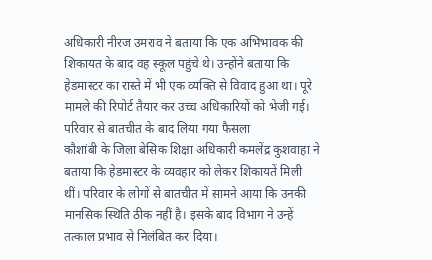अधिकारी नीरज उमराव ने बताया कि एक अभिभावक की शिकायत के बाद वह स्कूल पहुंचे थे। उन्होंने बताया कि हेडमास्टर का रास्ते में भी एक व्यक्ति से विवाद हुआ था। पूरे मामले की रिपोर्ट तैयार कर उच्च अधिकारियों को भेजी गई।
परिवार से बातचीत के बाद लिया गया फैसला
कौशांबी के जिला बेसिक शिक्षा अधिकारी कमलेंद्र कुशवाहा ने बताया कि हेडमास्टर के व्यवहार को लेकर शिकायतें मिली थीं। परिवार के लोगों से बातचीत में सामने आया कि उनकी मानसिक स्थिति ठीक नहीं है। इसके बाद विभाग ने उन्हें तत्काल प्रभाव से निलंबित कर दिया।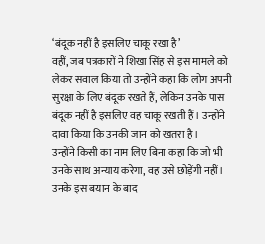‘बंदूक नहीं है इसलिए चाकू रखा है’
वहीं, जब पत्रकारों ने शिखा सिंह से इस मामले को लेकर सवाल किया तो उन्होंने कहा कि लोग अपनी सुरक्षा के लिए बंदूक रखते हैं, लेकिन उनके पास बंदूक नहीं है इसलिए वह चाकू रखती हैं। उन्होंने दावा किया कि उनकी जान को खतरा है।
उन्होंने किसी का नाम लिए बिना कहा कि जो भी उनके साथ अन्याय करेगा, वह उसे छोड़ेंगी नहीं। उनके इस बयान के बाद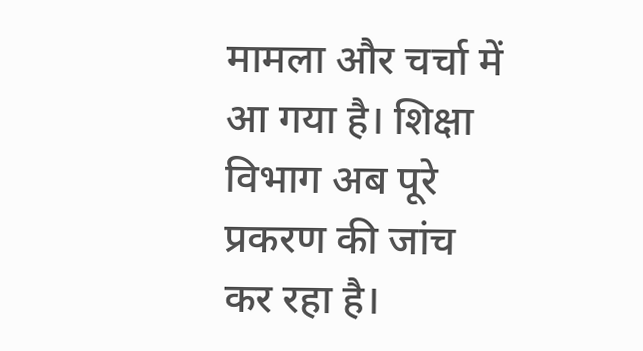मामला और चर्चा में आ गया है। शिक्षा विभाग अब पूरे प्रकरण की जांच कर रहा है।